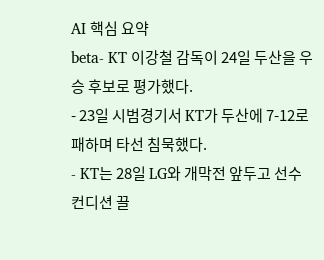AI 핵심 요약
beta- KT 이강철 감독이 24일 두산을 우승 후보로 평가했다.
- 23일 시범경기서 KT가 두산에 7-12로 패하며 타선 침묵했다.
- KT는 28일 LG와 개막전 앞두고 선수 컨디션 끌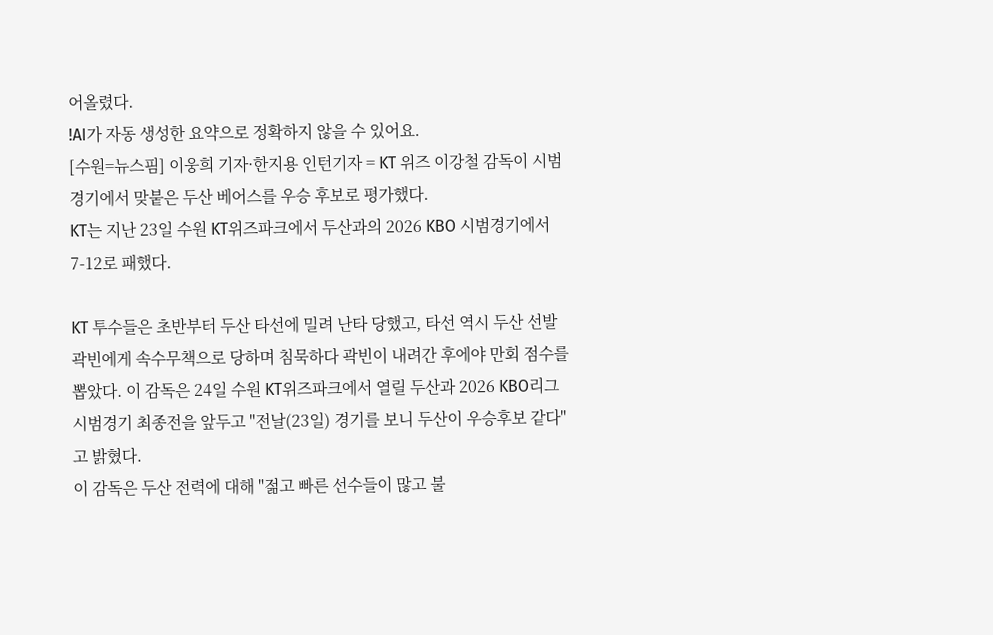어올렸다.
!AI가 자동 생성한 요약으로 정확하지 않을 수 있어요.
[수원=뉴스핌] 이웅희 기자·한지용 인턴기자 = KT 위즈 이강철 감독이 시범경기에서 맞붙은 두산 베어스를 우승 후보로 평가했다.
KT는 지난 23일 수원 KT위즈파크에서 두산과의 2026 KBO 시범경기에서 7-12로 패했다.

KT 투수들은 초반부터 두산 타선에 밀려 난타 당했고, 타선 역시 두산 선발 곽빈에게 속수무책으로 당하며 침묵하다 곽빈이 내려간 후에야 만회 점수를 뽑았다. 이 감독은 24일 수원 KT위즈파크에서 열릴 두산과 2026 KBO리그 시범경기 최종전을 앞두고 "전날(23일) 경기를 보니 두산이 우승후보 같다"고 밝혔다.
이 감독은 두산 전력에 대해 "젊고 빠른 선수들이 많고 불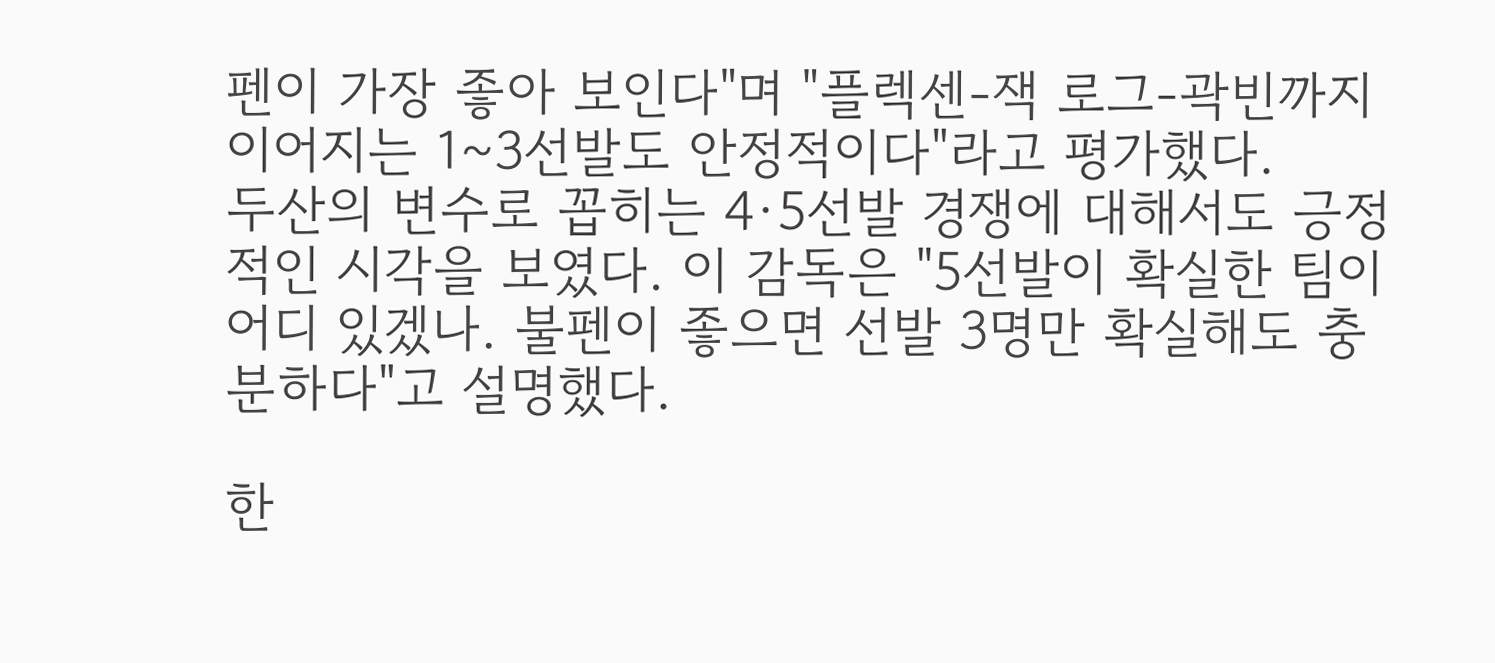펜이 가장 좋아 보인다"며 "플렉센-잭 로그-곽빈까지 이어지는 1~3선발도 안정적이다"라고 평가했다.
두산의 변수로 꼽히는 4·5선발 경쟁에 대해서도 긍정적인 시각을 보였다. 이 감독은 "5선발이 확실한 팀이 어디 있겠나. 불펜이 좋으면 선발 3명만 확실해도 충분하다"고 설명했다.

한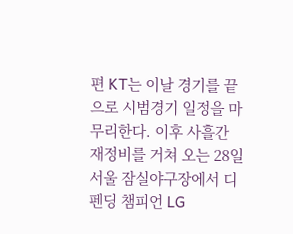편 KT는 이날 경기를 끝으로 시범경기 일정을 마무리한다. 이후 사흘간 재정비를 거쳐 오는 28일 서울 잠실야구장에서 디펜딩 챔피언 LG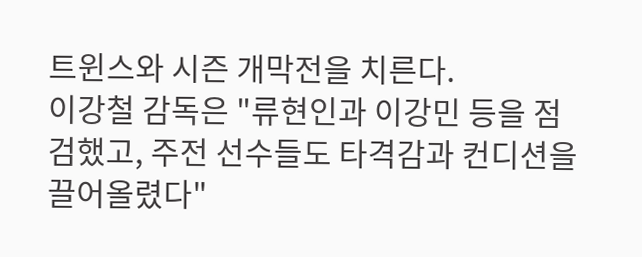트윈스와 시즌 개막전을 치른다.
이강철 감독은 "류현인과 이강민 등을 점검했고, 주전 선수들도 타격감과 컨디션을 끌어올렸다"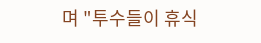며 "투수들이 휴식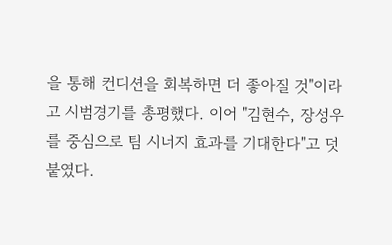을 통해 컨디션을 회복하면 더 좋아질 것"이라고 시범경기를 총평했다. 이어 "김현수, 장성우를 중심으로 팀 시너지 효과를 기대한다"고 덧붙였다.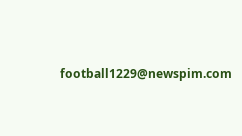football1229@newspim.com